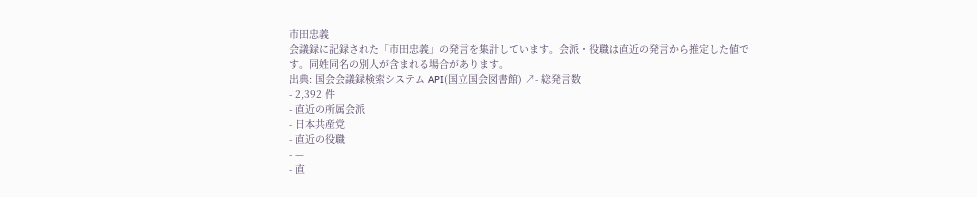市田忠義
会議録に記録された「市田忠義」の発言を集計しています。会派・役職は直近の発言から推定した値です。同姓同名の別人が含まれる場合があります。
出典: 国会会議録検索システム API(国立国会図書館) ↗- 総発言数
- 2,392 件
- 直近の所属会派
- 日本共産党
- 直近の役職
- —
- 直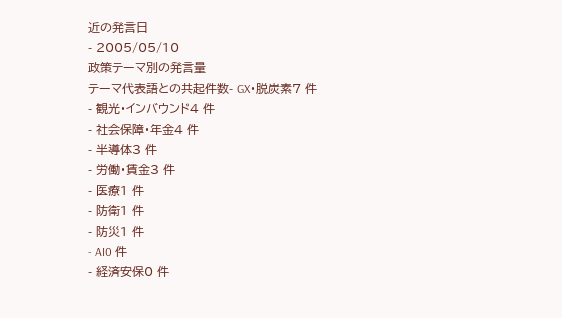近の発言日
- 2005/05/10
政策テーマ別の発言量
テーマ代表語との共起件数- GX・脱炭素7 件
- 観光・インバウンド4 件
- 社会保障・年金4 件
- 半導体3 件
- 労働・賃金3 件
- 医療1 件
- 防衛1 件
- 防災1 件
- AI0 件
- 経済安保0 件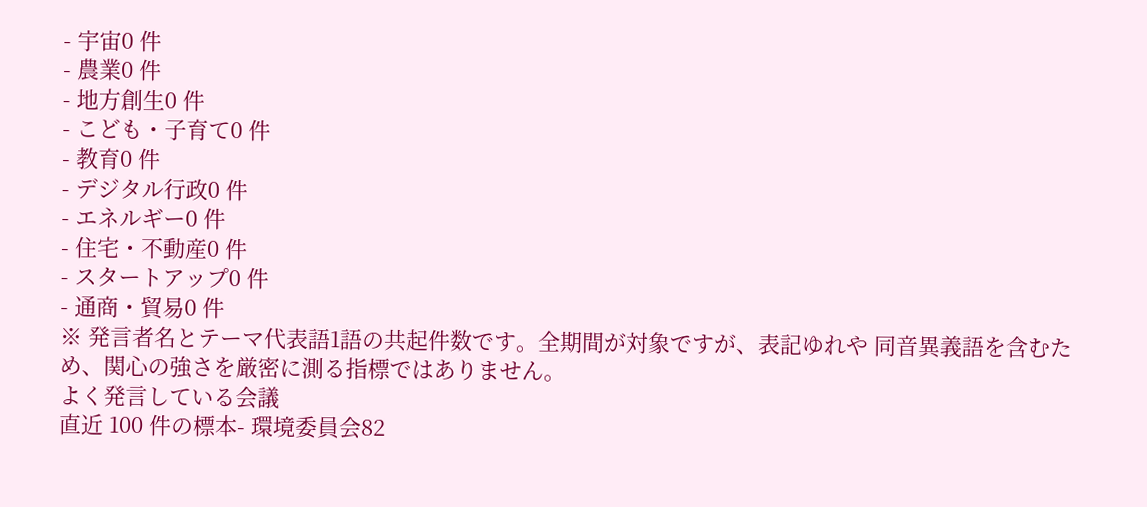- 宇宙0 件
- 農業0 件
- 地方創生0 件
- こども・子育て0 件
- 教育0 件
- デジタル行政0 件
- エネルギー0 件
- 住宅・不動産0 件
- スタートアップ0 件
- 通商・貿易0 件
※ 発言者名とテーマ代表語1語の共起件数です。全期間が対象ですが、表記ゆれや 同音異義語を含むため、関心の強さを厳密に測る指標ではありません。
よく発言している会議
直近 100 件の標本- 環境委員会82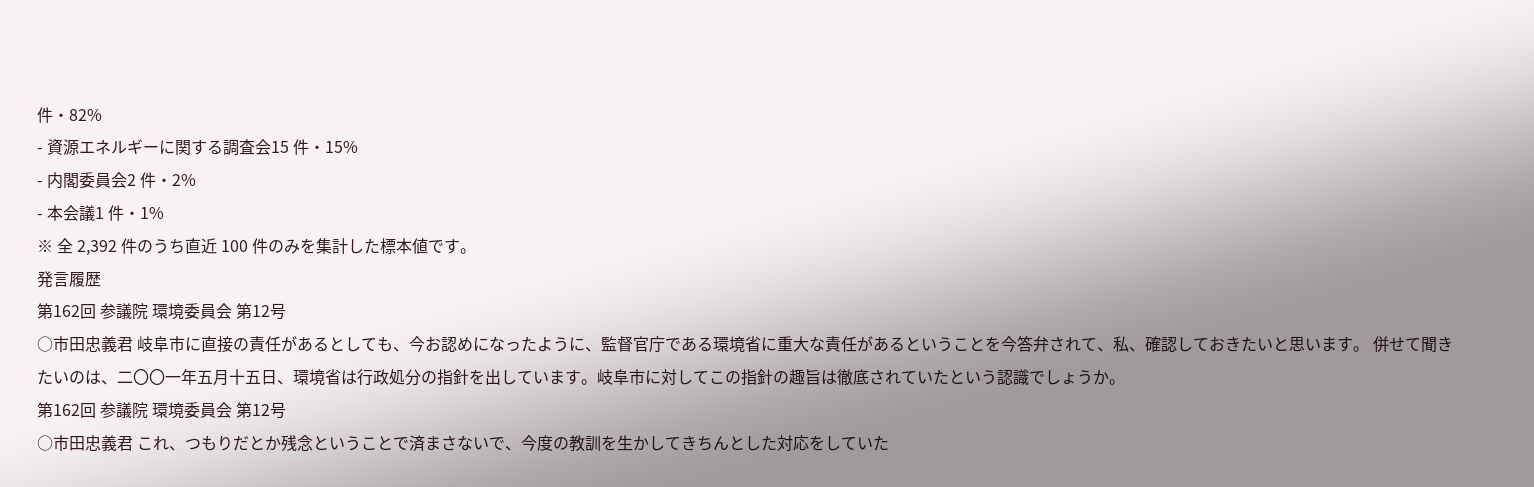件・82%
- 資源エネルギーに関する調査会15 件・15%
- 内閣委員会2 件・2%
- 本会議1 件・1%
※ 全 2,392 件のうち直近 100 件のみを集計した標本値です。
発言履歴
第162回 参議院 環境委員会 第12号
○市田忠義君 岐阜市に直接の責任があるとしても、今お認めになったように、監督官庁である環境省に重大な責任があるということを今答弁されて、私、確認しておきたいと思います。 併せて聞きたいのは、二〇〇一年五月十五日、環境省は行政処分の指針を出しています。岐阜市に対してこの指針の趣旨は徹底されていたという認識でしょうか。
第162回 参議院 環境委員会 第12号
○市田忠義君 これ、つもりだとか残念ということで済まさないで、今度の教訓を生かしてきちんとした対応をしていた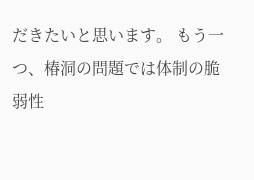だきたいと思います。 もう一つ、椿洞の問題では体制の脆弱性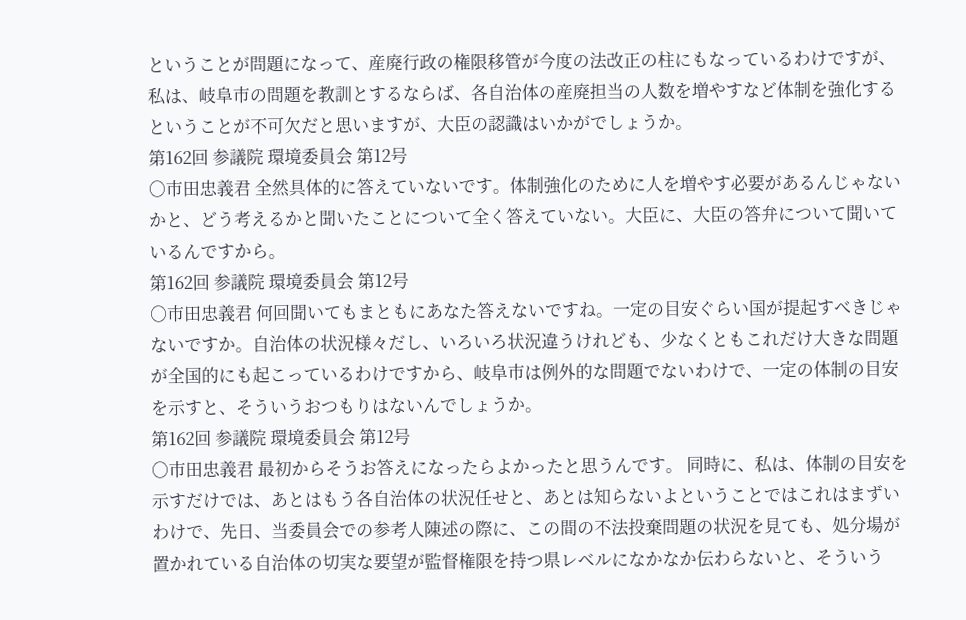ということが問題になって、産廃行政の権限移管が今度の法改正の柱にもなっているわけですが、私は、岐阜市の問題を教訓とするならば、各自治体の産廃担当の人数を増やすなど体制を強化するということが不可欠だと思いますが、大臣の認識はいかがでしょうか。
第162回 参議院 環境委員会 第12号
○市田忠義君 全然具体的に答えていないです。体制強化のために人を増やす必要があるんじゃないかと、どう考えるかと聞いたことについて全く答えていない。大臣に、大臣の答弁について聞いているんですから。
第162回 参議院 環境委員会 第12号
○市田忠義君 何回聞いてもまともにあなた答えないですね。一定の目安ぐらい国が提起すべきじゃないですか。自治体の状況様々だし、いろいろ状況違うけれども、少なくともこれだけ大きな問題が全国的にも起こっているわけですから、岐阜市は例外的な問題でないわけで、一定の体制の目安を示すと、そういうおつもりはないんでしょうか。
第162回 参議院 環境委員会 第12号
○市田忠義君 最初からそうお答えになったらよかったと思うんです。 同時に、私は、体制の目安を示すだけでは、あとはもう各自治体の状況任せと、あとは知らないよということではこれはまずいわけで、先日、当委員会での参考人陳述の際に、この間の不法投棄問題の状況を見ても、処分場が置かれている自治体の切実な要望が監督権限を持つ県レベルになかなか伝わらないと、そういう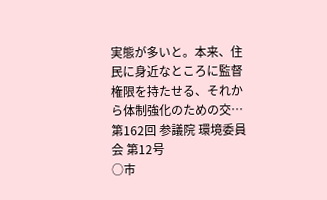実態が多いと。本来、住民に身近なところに監督権限を持たせる、それから体制強化のための交…
第162回 参議院 環境委員会 第12号
○市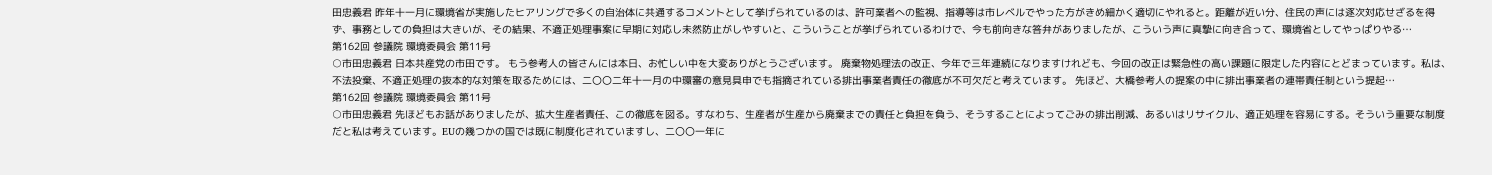田忠義君 昨年十一月に環境省が実施したヒアリングで多くの自治体に共通するコメントとして挙げられているのは、許可業者への監視、指導等は市レベルでやった方がきめ細かく適切にやれると。距離が近い分、住民の声には逐次対応せざるを得ず、事務としての負担は大きいが、その結果、不適正処理事案に早期に対応し未然防止がしやすいと、こういうことが挙げられているわけで、今も前向きな答弁がありましたが、こういう声に真摯に向き合って、環境省としてやっぱりやる…
第162回 参議院 環境委員会 第11号
○市田忠義君 日本共産党の市田です。 もう参考人の皆さんには本日、お忙しい中を大変ありがとうございます。 廃棄物処理法の改正、今年で三年連続になりますけれども、今回の改正は緊急性の高い課題に限定した内容にとどまっています。私は、不法投棄、不適正処理の抜本的な対策を取るためには、二〇〇二年十一月の中環審の意見具申でも指摘されている排出事業者責任の徹底が不可欠だと考えています。 先ほど、大橋参考人の提案の中に排出事業者の連帯責任制という提起…
第162回 参議院 環境委員会 第11号
○市田忠義君 先ほどもお話がありましたが、拡大生産者責任、この徹底を図る。すなわち、生産者が生産から廃棄までの責任と負担を負う、そうすることによってごみの排出削減、あるいはリサイクル、適正処理を容易にする。そういう重要な制度だと私は考えています。EUの幾つかの国では既に制度化されていますし、二〇〇一年に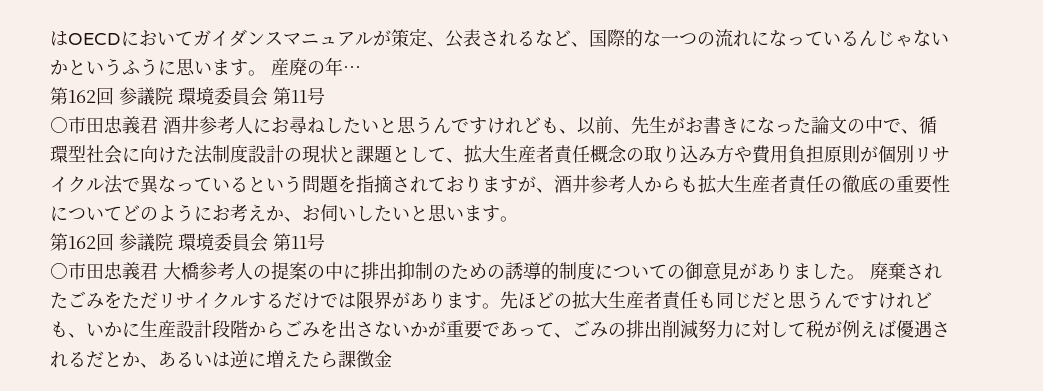はOECDにおいてガイダンスマニュアルが策定、公表されるなど、国際的な一つの流れになっているんじゃないかというふうに思います。 産廃の年…
第162回 参議院 環境委員会 第11号
○市田忠義君 酒井参考人にお尋ねしたいと思うんですけれども、以前、先生がお書きになった論文の中で、循環型社会に向けた法制度設計の現状と課題として、拡大生産者責任概念の取り込み方や費用負担原則が個別リサイクル法で異なっているという問題を指摘されておりますが、酒井参考人からも拡大生産者責任の徹底の重要性についてどのようにお考えか、お伺いしたいと思います。
第162回 参議院 環境委員会 第11号
○市田忠義君 大橋参考人の提案の中に排出抑制のための誘導的制度についての御意見がありました。 廃棄されたごみをただリサイクルするだけでは限界があります。先ほどの拡大生産者責任も同じだと思うんですけれども、いかに生産設計段階からごみを出さないかが重要であって、ごみの排出削減努力に対して税が例えば優遇されるだとか、あるいは逆に増えたら課徴金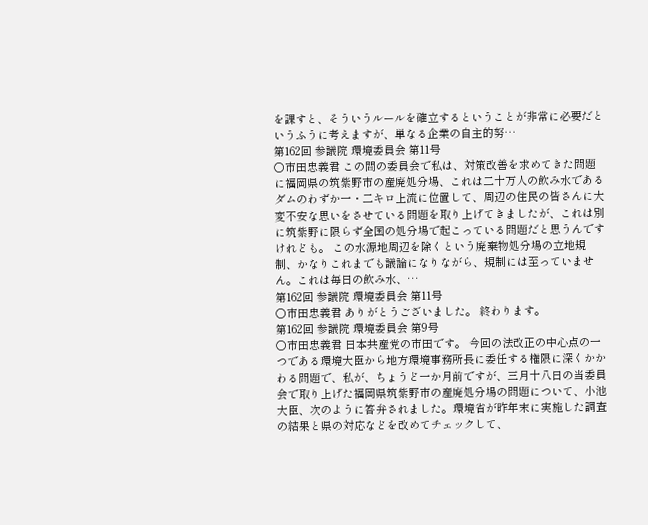を課すと、そういうルールを確立するということが非常に必要だというふうに考えますが、単なる企業の自主的努…
第162回 参議院 環境委員会 第11号
○市田忠義君 この間の委員会で私は、対策改善を求めてきた問題に福岡県の筑紫野市の産廃処分場、これは二十万人の飲み水であるダムのわずか一・二キロ上流に位置して、周辺の住民の皆さんに大変不安な思いをさせている問題を取り上げてきましたが、これは別に筑紫野に限らず全国の処分場で起こっている問題だと思うんですけれども。 この水源地周辺を除くという廃棄物処分場の立地規制、かなりこれまでも議論になりながら、規制には至っていません。これは毎日の飲み水、…
第162回 参議院 環境委員会 第11号
○市田忠義君 ありがとうございました。 終わります。
第162回 参議院 環境委員会 第9号
○市田忠義君 日本共産党の市田です。 今回の法改正の中心点の一つである環境大臣から地方環境事務所長に委任する権限に深くかかわる問題で、私が、ちょうど一か月前ですが、三月十八日の当委員会で取り上げた福岡県筑紫野市の産廃処分場の問題について、小池大臣、次のように答弁されました。環境省が昨年末に実施した調査の結果と県の対応などを改めてチェックして、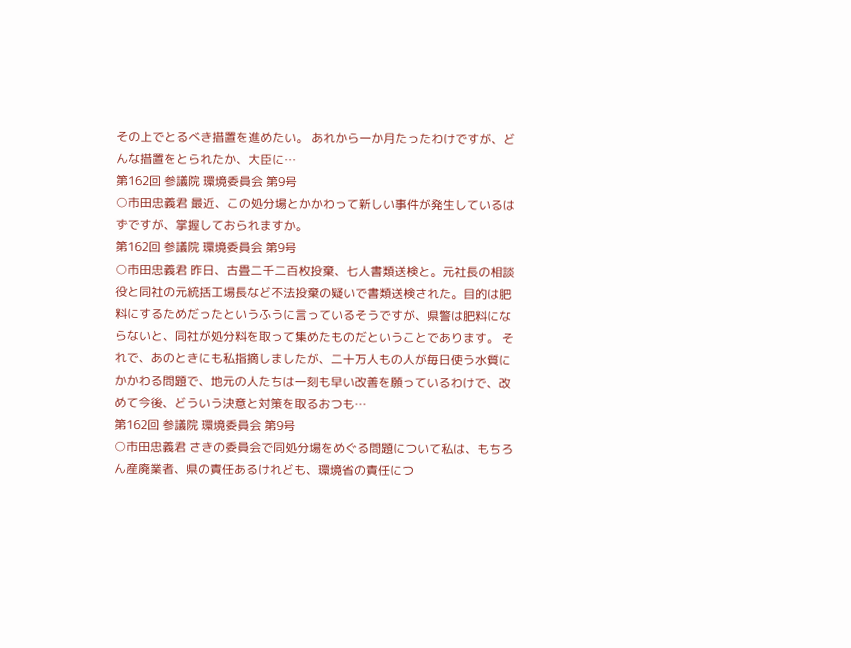その上でとるべき措置を進めたい。 あれから一か月たったわけですが、どんな措置をとられたか、大臣に…
第162回 参議院 環境委員会 第9号
○市田忠義君 最近、この処分場とかかわって新しい事件が発生しているはずですが、掌握しておられますか。
第162回 参議院 環境委員会 第9号
○市田忠義君 昨日、古畳二千二百枚投棄、七人書類送検と。元社長の相談役と同社の元統括工場長など不法投棄の疑いで書類送検された。目的は肥料にするためだったというふうに言っているそうですが、県警は肥料にならないと、同社が処分料を取って集めたものだということであります。 それで、あのときにも私指摘しましたが、二十万人もの人が毎日使う水質にかかわる問題で、地元の人たちは一刻も早い改善を願っているわけで、改めて今後、どういう決意と対策を取るおつも…
第162回 参議院 環境委員会 第9号
○市田忠義君 さきの委員会で同処分場をめぐる問題について私は、もちろん産廃業者、県の責任あるけれども、環境省の責任につ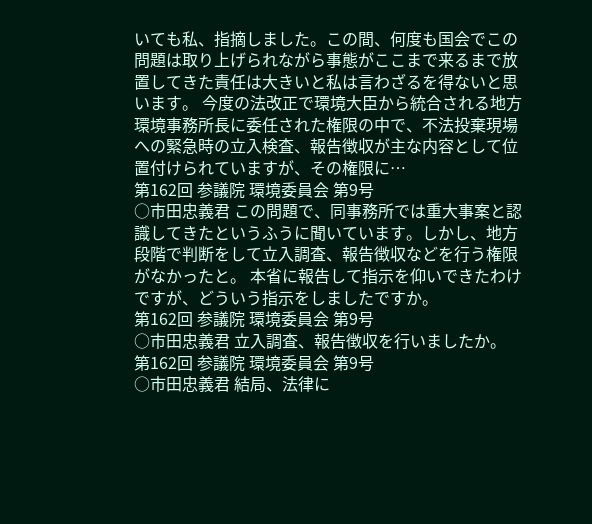いても私、指摘しました。この間、何度も国会でこの問題は取り上げられながら事態がここまで来るまで放置してきた責任は大きいと私は言わざるを得ないと思います。 今度の法改正で環境大臣から統合される地方環境事務所長に委任された権限の中で、不法投棄現場への緊急時の立入検査、報告徴収が主な内容として位置付けられていますが、その権限に…
第162回 参議院 環境委員会 第9号
○市田忠義君 この問題で、同事務所では重大事案と認識してきたというふうに聞いています。しかし、地方段階で判断をして立入調査、報告徴収などを行う権限がなかったと。 本省に報告して指示を仰いできたわけですが、どういう指示をしましたですか。
第162回 参議院 環境委員会 第9号
○市田忠義君 立入調査、報告徴収を行いましたか。
第162回 参議院 環境委員会 第9号
○市田忠義君 結局、法律に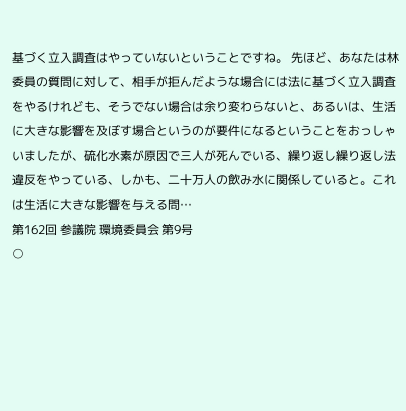基づく立入調査はやっていないということですね。 先ほど、あなたは林委員の質問に対して、相手が拒んだような場合には法に基づく立入調査をやるけれども、そうでない場合は余り変わらないと、あるいは、生活に大きな影響を及ぼす場合というのが要件になるということをおっしゃいましたが、硫化水素が原因で三人が死んでいる、繰り返し繰り返し法違反をやっている、しかも、二十万人の飲み水に関係していると。これは生活に大きな影響を与える問…
第162回 参議院 環境委員会 第9号
○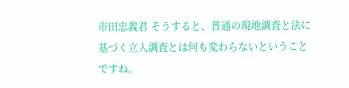市田忠義君 そうすると、普通の現地調査と法に基づく立入調査とは何も変わらないということですね。